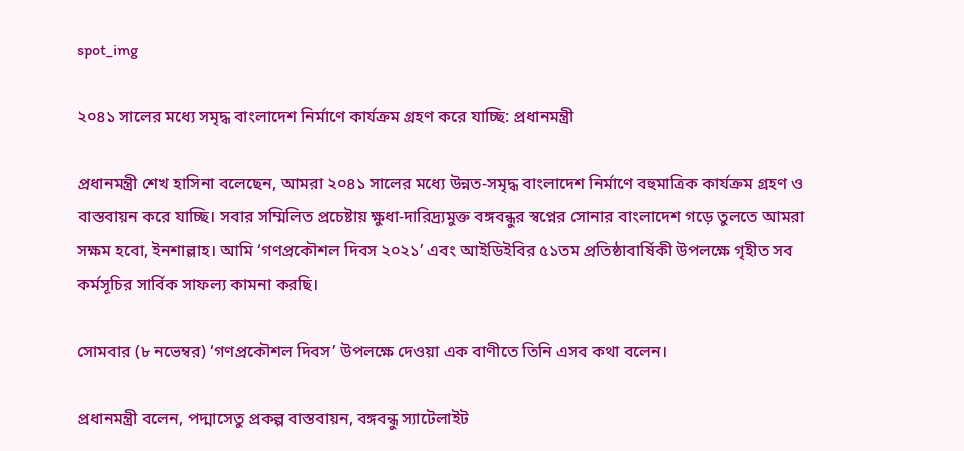spot_img

২০৪১ সালের মধ্যে সমৃদ্ধ বাংলাদেশ নির্মাণে কার্যক্রম গ্রহণ করে যাচ্ছি: প্রধানমন্ত্রী

প্রধানমন্ত্রী শেখ হাসিনা বলেছেন, আমরা ২০৪১ সালের মধ্যে উন্নত-সমৃদ্ধ বাংলাদেশ নির্মাণে বহুমাত্রিক কার্যক্রম গ্রহণ ও বাস্তবায়ন করে যাচ্ছি। সবার সম্মিলিত প্রচেষ্টায় ক্ষুধা-দারিদ্র্যমুক্ত বঙ্গবন্ধুর স্বপ্নের সোনার বাংলাদেশ গড়ে তুলতে আমরা সক্ষম হবো, ইনশাল্লাহ। আমি ‘গণপ্রকৌশল দিবস ২০২১’ এবং আইডিইবির ৫১তম প্রতিষ্ঠাবার্ষিকী উপলক্ষে গৃহীত সব কর্মসূচির সার্বিক সাফল্য কামনা করছি।

সোমবার (৮ নভেম্বর) ‘গণপ্রকৌশল দিবস’ উপলক্ষে দেওয়া এক বাণীতে তিনি এসব কথা বলেন।

প্রধানমন্ত্রী বলেন, পদ্মাসেতু প্রকল্প বাস্তবায়ন, বঙ্গবন্ধু স্যাটেলাইট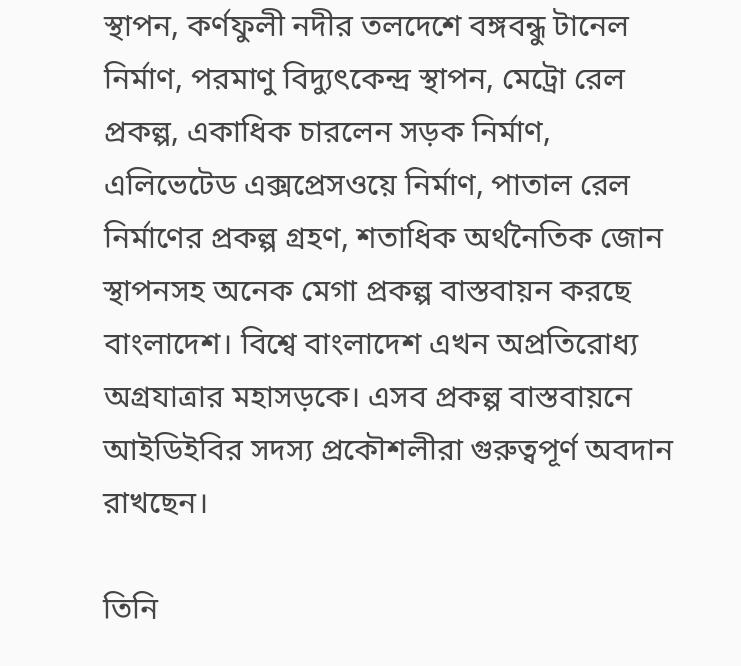স্থাপন, কর্ণফুলী নদীর তলদেশে বঙ্গবন্ধু টানেল নির্মাণ, পরমাণু বিদ্যুৎকেন্দ্র স্থাপন, মেট্রো রেল প্রকল্প, একাধিক চারলেন সড়ক নির্মাণ, এলিভেটেড এক্সপ্রেসওয়ে নির্মাণ, পাতাল রেল নির্মাণের প্রকল্প গ্রহণ, শতাধিক অর্থনৈতিক জোন স্থাপনসহ অনেক মেগা প্রকল্প বাস্তবায়ন করছে বাংলাদেশ। বিশ্বে বাংলাদেশ এখন অপ্রতিরোধ্য অগ্রযাত্রার মহাসড়কে। এসব প্রকল্প বাস্তবায়নে আইডিইবির সদস্য প্রকৌশলীরা গুরুত্বপূর্ণ অবদান রাখছেন।

তিনি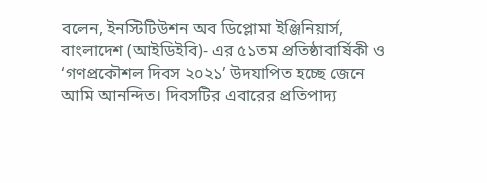বলেন, ইনস্টিটিউশন অব ডিপ্লোমা ইঞ্জিনিয়ার্স, বাংলাদেশ (আইডিইবি)- এর ৫১তম প্রতিষ্ঠাবার্ষিকী ও ‘গণপ্রকৌশল দিবস ২০২১’ উদযাপিত হচ্ছে জেনে আমি আনন্দিত। দিবসটির এবারের প্রতিপাদ্য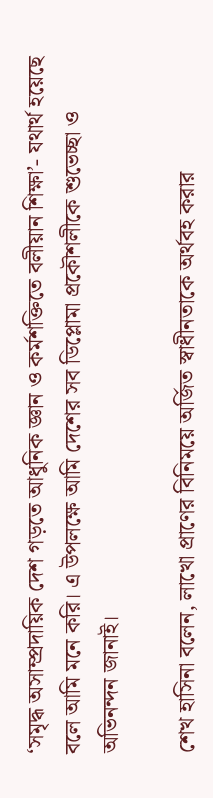‘সমৃদ্ধ অসাম্প্রদায়িক দেশ গড়তে আধুনিক জ্ঞান ও কর্মশক্তিতে বলীয়ান শিক্ষা’- যথার্থ হয়েছে বলে আমি মনে করি। এ উপলক্ষে আমি দেশের সব ডিপ্লোমা প্রকৌশলীকে শুভেচ্ছা ও অভিনন্দন জানাই।

শেখ হাসিনা বলেন, লাখো প্রাণের বিনিময়ে অর্জিত স্বাধীনতাকে অর্থবহ করার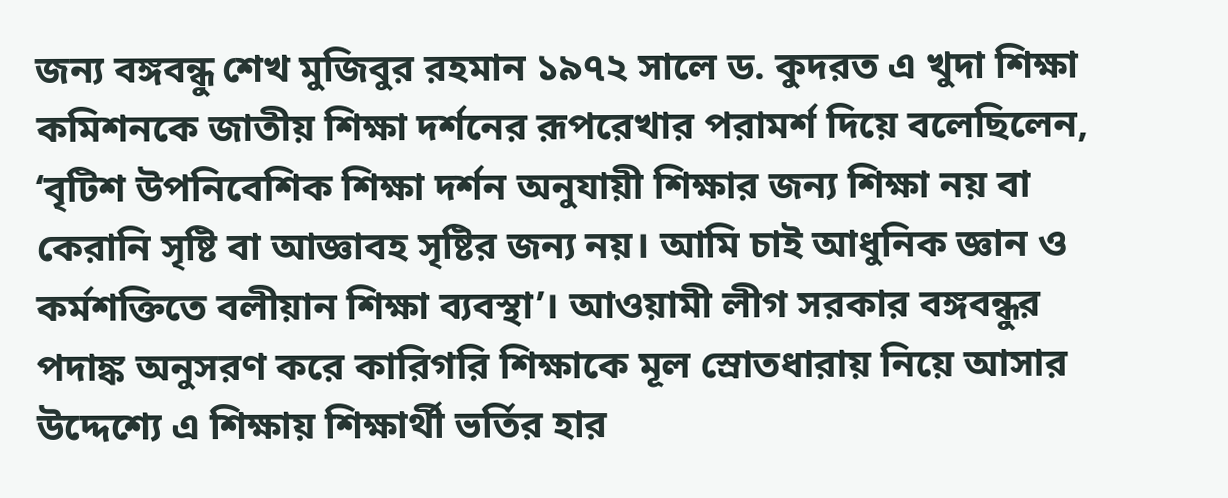জন্য বঙ্গবন্ধু শেখ মুজিবুর রহমান ১৯৭২ সালে ড. কুদরত এ খুদা শিক্ষা কমিশনকে জাতীয় শিক্ষা দর্শনের রূপরেখার পরামর্শ দিয়ে বলেছিলেন, ‘বৃটিশ উপনিবেশিক শিক্ষা দর্শন অনুযায়ী শিক্ষার জন্য শিক্ষা নয় বা কেরানি সৃষ্টি বা আজ্ঞাবহ সৃষ্টির জন্য নয়। আমি চাই আধুনিক জ্ঞান ও কর্মশক্তিতে বলীয়ান শিক্ষা ব্যবস্থা’। আওয়ামী লীগ সরকার বঙ্গবন্ধুর পদাঙ্ক অনুসরণ করে কারিগরি শিক্ষাকে মূল স্রোতধারায় নিয়ে আসার উদ্দেশ্যে এ শিক্ষায় শিক্ষার্থী ভর্তির হার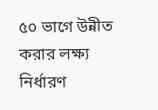৫০ ভাগে উন্নীত করার লক্ষ্য নির্ধারণ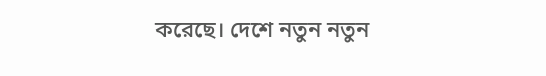করেছে। দেশে নতুন নতুন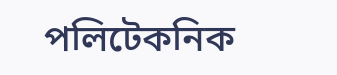পলিটেকনিক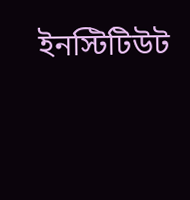ইনস্টিটিউট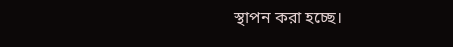স্থাপন করা হচ্ছে।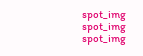spot_img
spot_img
spot_img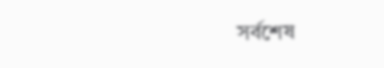সর্বশেষ